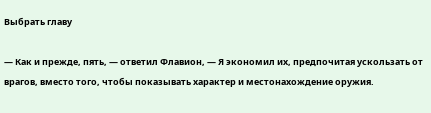Выбрать главу

— Как и прежде, пять, — ответил Флавион, — Я экономил их, предпочитая ускользать от врагов, вместо того, чтобы показывать характер и местонахождение оружия.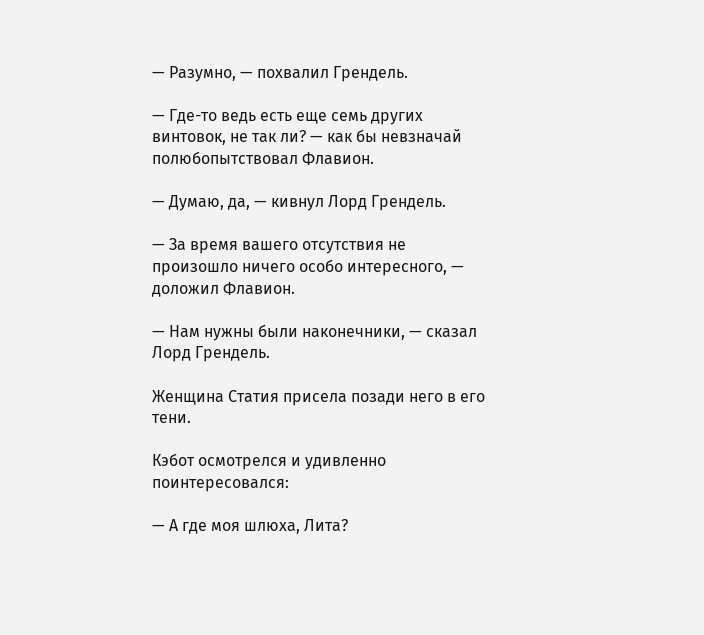— Разумно, — похвалил Грендель.

— Где-то ведь есть еще семь других винтовок, не так ли? — как бы невзначай полюбопытствовал Флавион.

— Думаю, да, — кивнул Лорд Грендель.

— За время вашего отсутствия не произошло ничего особо интересного, — доложил Флавион.

— Нам нужны были наконечники, — сказал Лорд Грендель.

Женщина Статия присела позади него в его тени.

Кэбот осмотрелся и удивленно поинтересовался:

— А где моя шлюха, Лита?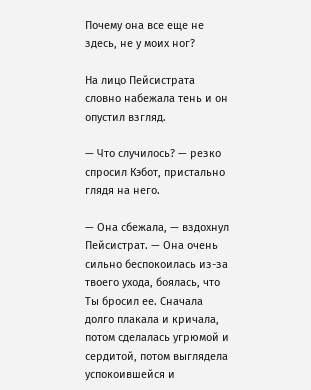Почему она все еще не здесь, не у моих ног?

На лицо Пейсистрата словно набежала тень и он опустил взгляд.

— Что случилось? — резко спросил Кэбот, пристально глядя на него.

— Она сбежала, — вздохнул Пейсистрат. — Она очень сильно беспокоилась из-за твоего ухода, боялась, что Ты бросил ее. Сначала долго плакала и кричала, потом сделалась угрюмой и сердитой, потом выглядела успокоившейся и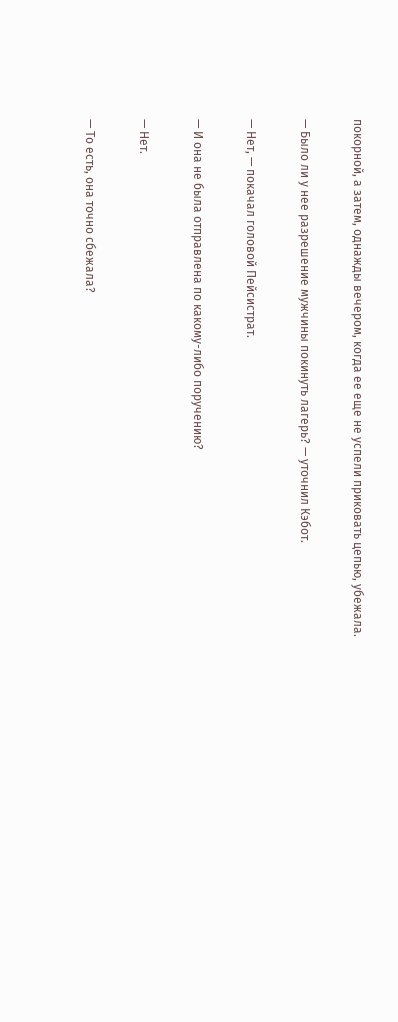покорной, а затем, однажды вечером, когда ее еще не успели приковать цепью, убежала.

— Было ли у нее разрешение мужчины покинуть лагерь? — уточнил Кэбот.

— Нет, — покачал головой Пейсистрат.

— И она не была отправлена по какому-либо поручению?

— Нет.

— То есть, она точно сбежала?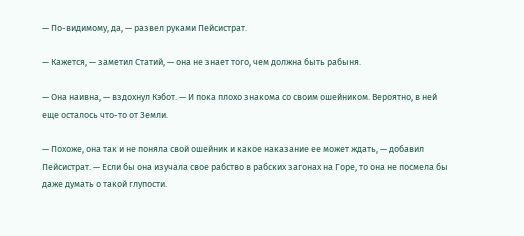— По-видимому, да, — развел руками Пейсистрат.

— Кажется, — заметил Статий, — она не знает того, чем должна быть рабыня.

— Она наивна, — вздохнул Кэбот. — И пока плохо знакома со своим ошейником. Вероятно, в ней еще осталось что-то от Земли.

— Похоже, она так и не поняла свой ошейник и какое наказание ее может ждать, — добавил Пейсистрат. — Если бы она изучала свое рабство в рабских загонах на Горе, то она не посмела бы даже думать о такой глупости.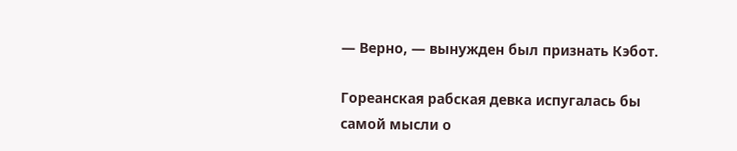— Верно, — вынужден был признать Кэбот.

Гореанская рабская девка испугалась бы самой мысли о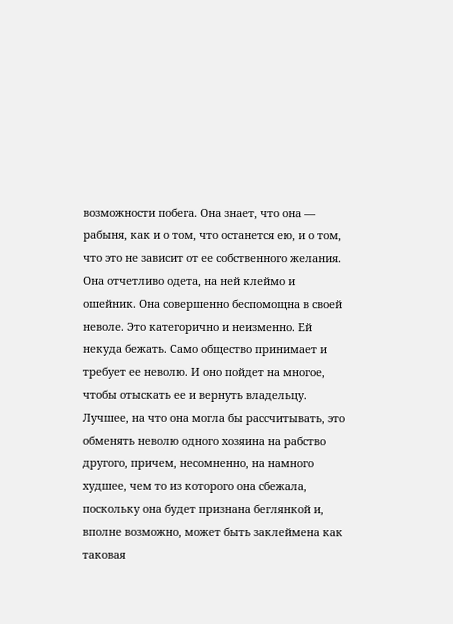возможности побега. Она знает, что она — рабыня, как и о том, что останется ею, и о том, что это не зависит от ее собственного желания. Она отчетливо одета, на ней клеймо и ошейник. Она совершенно беспомощна в своей неволе. Это категорично и неизменно. Ей некуда бежать. Само общество принимает и требует ее неволю. И оно пойдет на многое, чтобы отыскать ее и вернуть владельцу. Лучшее, на что она могла бы рассчитывать, это обменять неволю одного хозяина на рабство другого, причем, несомненно, на намного худшее, чем то из которого она сбежала, поскольку она будет признана беглянкой и, вполне возможно, может быть заклеймена как таковая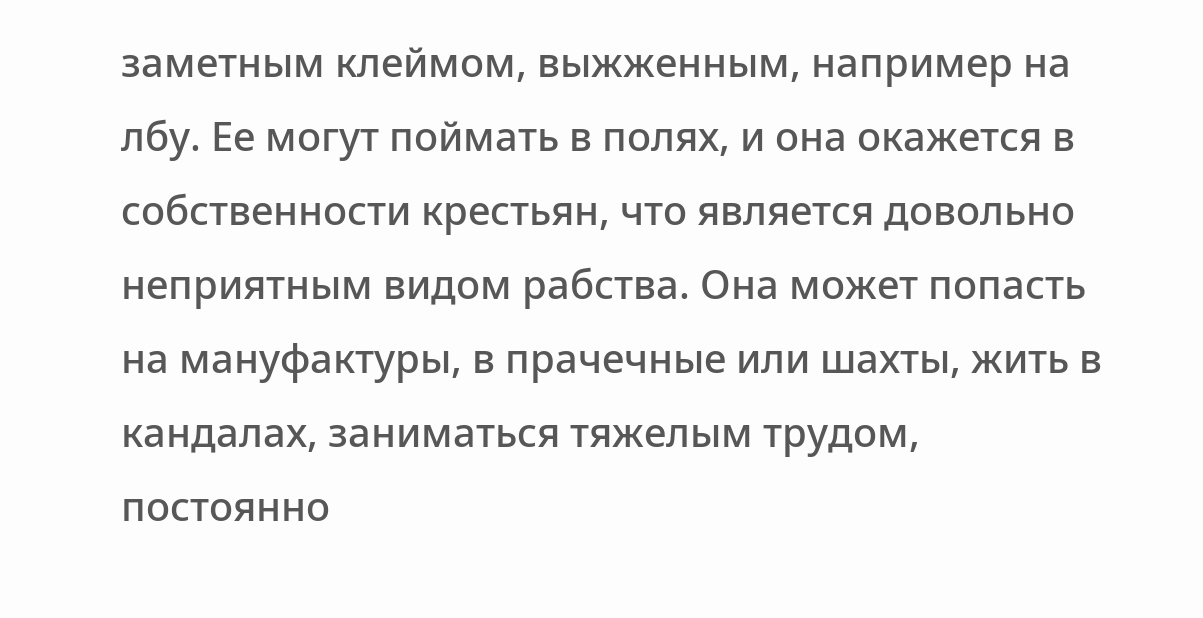заметным клеймом, выжженным, например на лбу. Ее могут поймать в полях, и она окажется в собственности крестьян, что является довольно неприятным видом рабства. Она может попасть на мануфактуры, в прачечные или шахты, жить в кандалах, заниматься тяжелым трудом, постоянно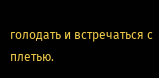голодать и встречаться с плетью.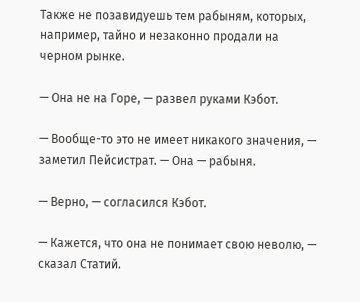Также не позавидуешь тем рабыням, которых, например, тайно и незаконно продали на черном рынке.

— Она не на Горе, — развел руками Кэбот.

— Вообще-то это не имеет никакого значения, — заметил Пейсистрат. — Она — рабыня.

— Верно, — согласился Кэбот.

— Кажется, что она не понимает свою неволю, — сказал Статий.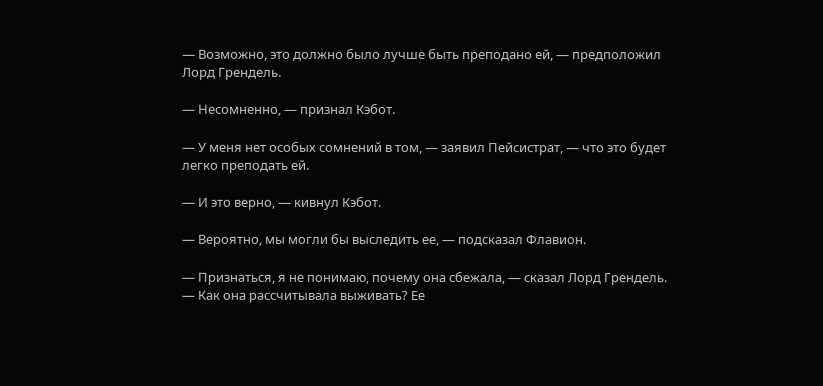— Возможно, это должно было лучше быть преподано ей, — предположил Лорд Грендель.

— Несомненно, — признал Кэбот.

— У меня нет особых сомнений в том, — заявил Пейсистрат, — что это будет легко преподать ей.

— И это верно, — кивнул Кэбот.

— Вероятно, мы могли бы выследить ее, — подсказал Флавион.

— Признаться, я не понимаю, почему она сбежала, — сказал Лорд Грендель. — Как она рассчитывала выживать? Ее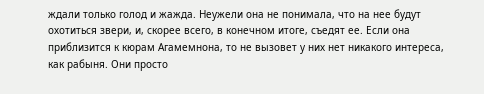ждали только голод и жажда. Неужели она не понимала, что на нее будут охотиться звери, и, скорее всего, в конечном итоге, съедят ее. Если она приблизится к кюрам Агамемнона, то не вызовет у них нет никакого интереса, как рабыня. Они просто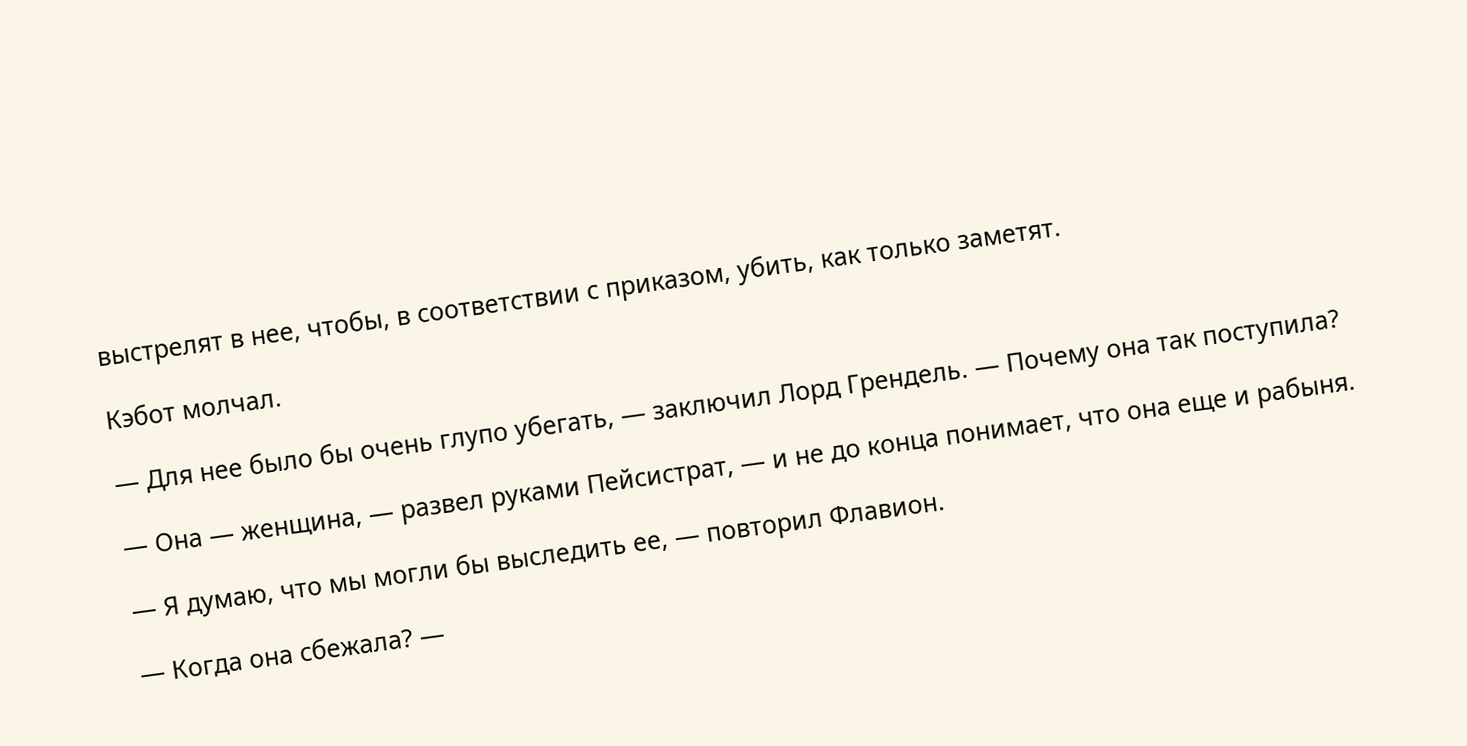выстрелят в нее, чтобы, в соответствии с приказом, убить, как только заметят.

Кэбот молчал.

— Для нее было бы очень глупо убегать, — заключил Лорд Грендель. — Почему она так поступила?

— Она — женщина, — развел руками Пейсистрат, — и не до конца понимает, что она еще и рабыня.

— Я думаю, что мы могли бы выследить ее, — повторил Флавион.

— Когда она сбежала? —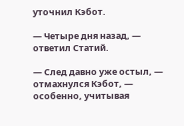уточнил Кэбот.

— Четыре дня назад, — ответил Статий.

— След давно уже остыл, — отмахнулся Кэбот, — особенно, учитывая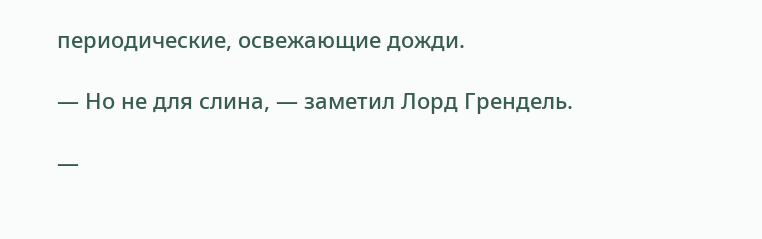периодические, освежающие дожди.

— Но не для слина, — заметил Лорд Грендель.

—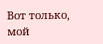Вот только, мой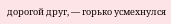дорогой друг, — горько усмехнулся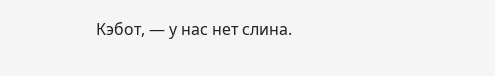Кэбот, — у нас нет слина.